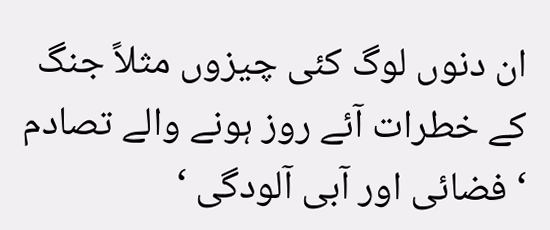ان دنوں لوگ کئی چیزوں مثلاً جنگ کے خطرات آئے روز ہونے والے تصادم ‘ فضائی اور آبی آلودگی ‘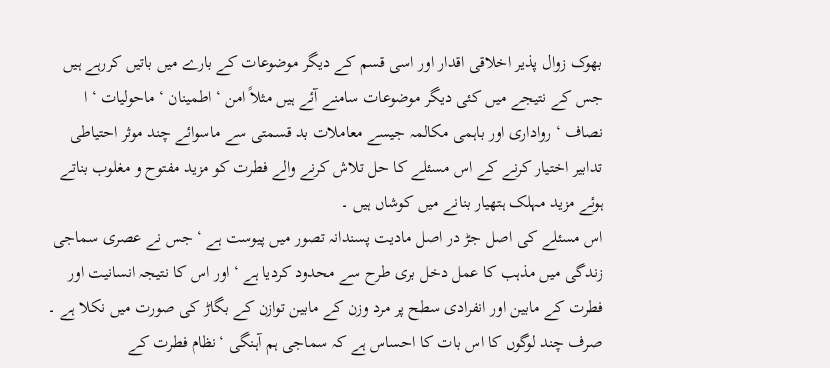بھوک زوال پذیر اخلاقی اقدار اور اسی قسم کے دیگر موضوعات کے بارے میں باتیں کررہے ہیں جس کے نتیجے میں کئی دیگر موضوعات سامنے آئے ہیں مثلاً امن ‘ اطمینان ‘ ماحولیات ‘ ا نصاف ‘ رواداری اور باہمی مکالمہ جیسے معاملات بد قسمتی سے ماسوائے چند موثر احتیاطی تدابیر اختیار کرنے کے اس مسئلے کا حل تلاش کرنے والے فطرت کو مزید مفتوح و مغلوب بناتے ہوئے مزید مہلک ہتھیار بنانے میں کوشاں ہیں ۔
اس مسئلے کی اصل جڑ در اصل مادیت پسندانہ تصور میں پیوست ہے ‘ جس نے عصری سماجی زندگی میں مذہب کا عمل دخل بری طرح سے محدود کردیا ہے ‘ اور اس کا نتیجہ انسانیت اور فطرت کے مابین اور انفرادی سطح پر مرد وزن کے مابین توازن کے بگاڑ کی صورت میں نکلا ہے ۔
صرف چند لوگوں کا اس بات کا احساس ہے کہ سماجی ہم آہنگی ‘نظام فطرت کے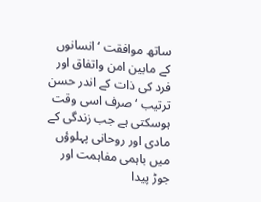ساتھ موافقت ‘انسانوں کے مابین امن واتفاق اور فرد کی ذات کے اندر حسن ترتیب ‘ صرف اسی وقت ہوسکتی ہے جب زندگی کے مادی اور روحانی پہلوؤں میں باہمی مفاہمت اور جوڑ پیدا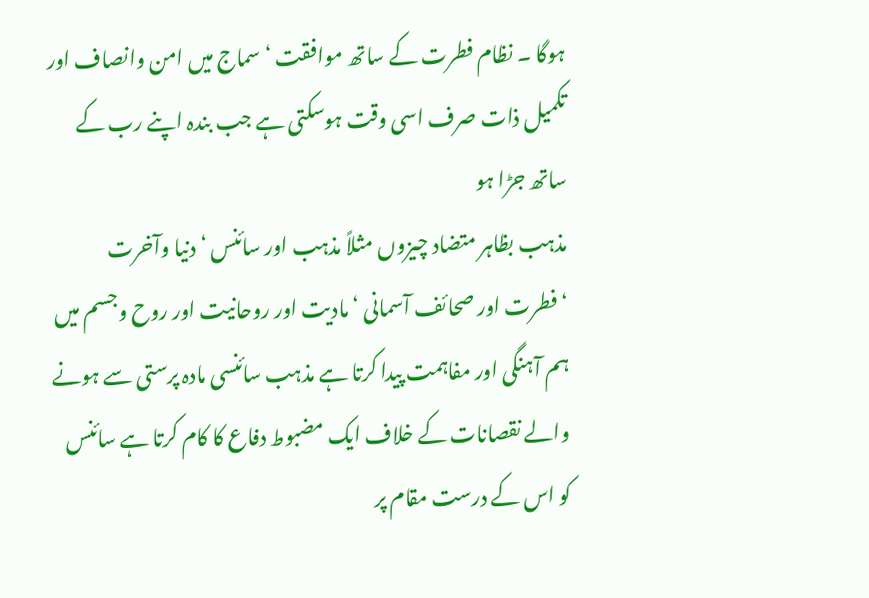ہوگا ۔ نظام فطرت کے ساتھ موافقت ‘ سماج میں امن وانصاف اور تکمیل ذات صرف اسی وقت ہوسکتی ہے جب بندہ اپنے رب کے ساتھ جڑا ہو
مذہب بظاہر متضاد چیزوں مثلاً مذہب اور سائنس ‘ دنیا وآخرت ‘فطرت اور صحائف آسمانی ‘ مادیت اور روحانیت اور روح وجسم میں ہم آہنگی اور مفاہمت پیدا کرتا ہے مذہب سائنسی مادہ پرستی سے ہونے والے نقصانات کے خلاف ایک مضبوط دفاع کا کام کرتا ہے سائنس کو اس کے درست مقام پر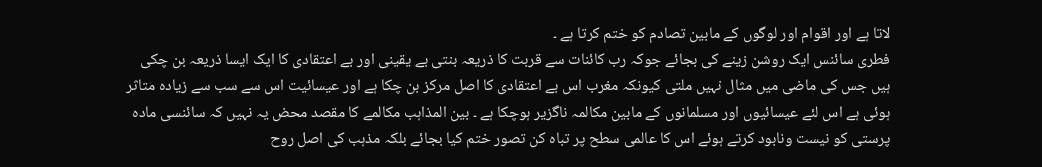لاتا ہے اور اقوام اور لوگوں کے مابین تصادم کو ختم کرتا ہے ۔
فطری سائنس ایک روشن زینے کی بجائے جوکہ رب کائنات سے قربت کا ذریعہ بنتی بے یقینی اور بے اعتقادی کا ایک ایسا ذریعہ بن چکی ہیں جس کی ماضی میں مثال نہیں ملتی کیونکہ مغرب اس بے اعتقادی کا اصل مرکز بن چکا ہے اور عیسائیت اس سے سب سے زیادہ متاثر ہوئی ہے اس لئے عیسائیوں اور مسلمانوں کے مابین مکالمہ ناگزیر ہوچکا ہے ۔ بین المذاہب مکالمے کا مقصد محض یہ نہیں کہ سائنسی مادہ پرستی کو نیست ونابود کرتے ہوئے اس کا عالمی سطح پر تباہ کن تصور ختم کیا بجائے بلکہ مذہب کی اصل روح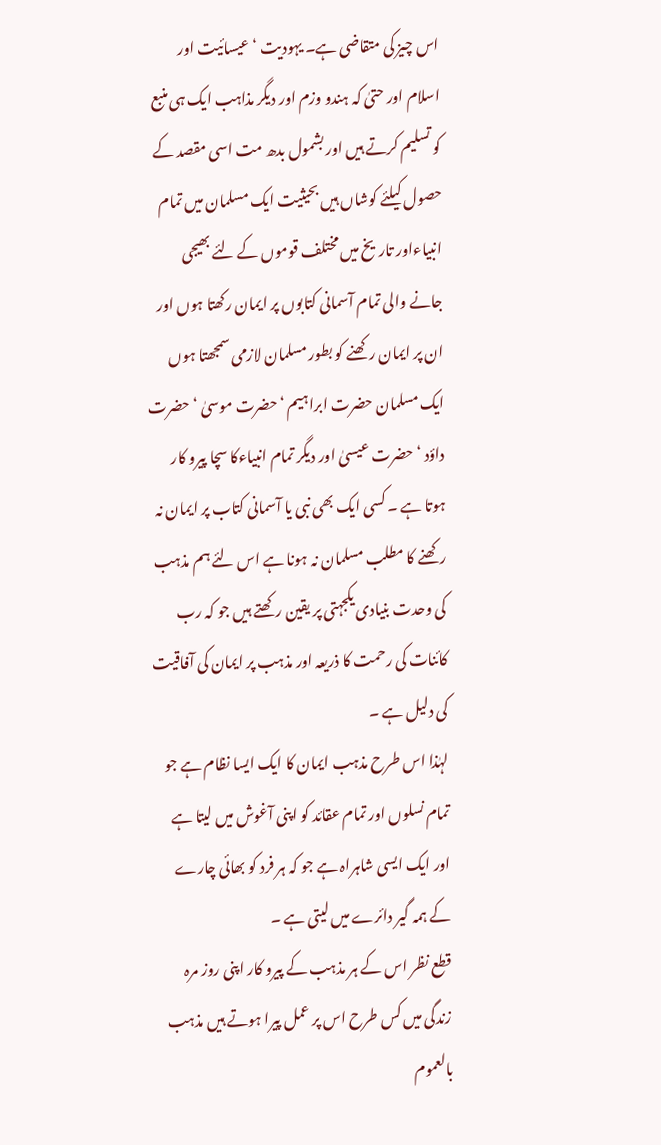اس چیز کی متقاضی ہے۔ یہودیت ‘ عیسائیت اور اسلام اور حتیٰ کہ ہندو وزم اور دیگر مذاہب ایک ہی منبع کو تسلیم کرتے ہیں اور بشمول بدھ مت اسی مقصد کے حصول کیلئے کوشاں ہیں بحیثیت ایک مسلمان میں تمام انبیاءاور تاریخ میں مختلف قوموں کے لئے بھیجی جانے والی تمام آسمانی کتابوں پر ایمان رکھتا ہوں اور ان پر ایمان رکھنے کو بطور مسلمان لازمی سمجھتا ہوں ایک مسلمان حضرت ابراہیم ‘حضرت موسیٰ ‘ حضرت داؤد ‘ حضرت عیسیٰ اور دیگر تمام انبیاءکا سچا پیرو کار ہوتا ہے ۔ کسی ایک بھی نبی یا آسمانی کتاب پر ایمان نہ رکھنے کا مطلب مسلمان نہ ہونا ہے اس لئے ہم مذہب کی وحدت بنیادی یکجہتی پر یقین رکھتے ہیں جو کہ رب کائنات کی رحمت کا ذریعہ اور مذہب پر ایمان کی آفاقیت کی دلیل ہے ۔
لہٰذا اس طرح مذہب ایمان کا ایک ایسا نظام ہے جو تمام نسلوں اور تمام عقائد کو اپنی آغوش میں لیتا ہے اور ایک ایسی شاہراہ ہے جو کہ ہر فرد کو بھائی چارے کے ہمہ گیر دائرے میں لیتی ہے ۔
قطع نظر اس کے ہر مذہب کے پیرو کار اپنی روز مرہ زندگی میں کس طرح اس پر عمل پیرا ہوتے ہیں مذہب بالعموم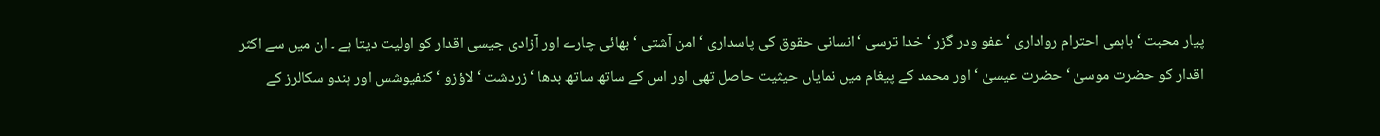پیار محبت ‘ باہمی احترام رواداری ‘ عفو ودر گزر ‘ خدا ترسی ‘انسانی حقوق کی پاسداری ‘ امن آشتی ‘بھائی چارے اور آزادی جیسی اقدار کو اولیت دیتا ہے ۔ ان میں سے اکثر اقدار کو حضرت موسیٰ ‘ حضرت عیسیٰ ‘ اور محمد کے پیغام میں نمایاں حیثیت حاصل تھی اور اس کے ساتھ ساتھ بدھا ‘زردشت ‘ لاؤزو ‘ کنفیوشس اور ہندو سکالرز کے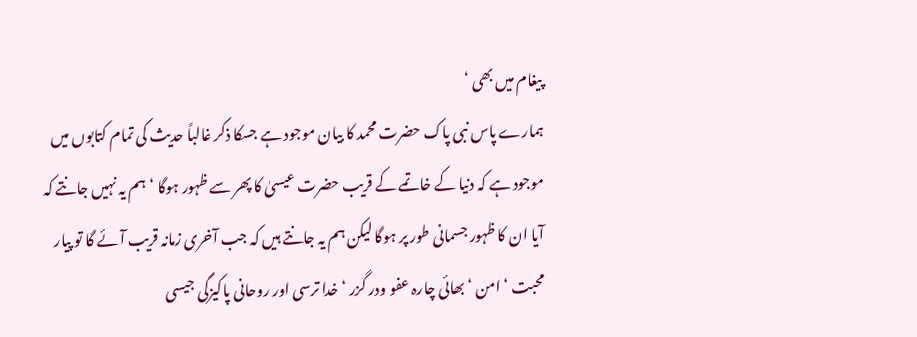پیغام میں بھی ‘
ہمارے پاس نبی پاک حضرت محمد کا بیان موجود ہے جسکا ذکر غالباً حدیث کی تمام کتابوں میں موجود ہے کہ دنیا کے خاتمے کے قریب حضرت عیسیٰ کا پھر سے ظہور ہوگا ‘ہم یہ نہیں جانتے کہ آیا ان کا ظہور جسمانی طور پر ہوگا لیکن ہم یہ جانتے ہیں کہ جب آخری زمانہ قریب آئے گا تو پیار محبت ‘ امن ‘ بھائی چارہ عفو ودر گزر ‘ خدا ترسی اور روحانی پاکیزگی جیسی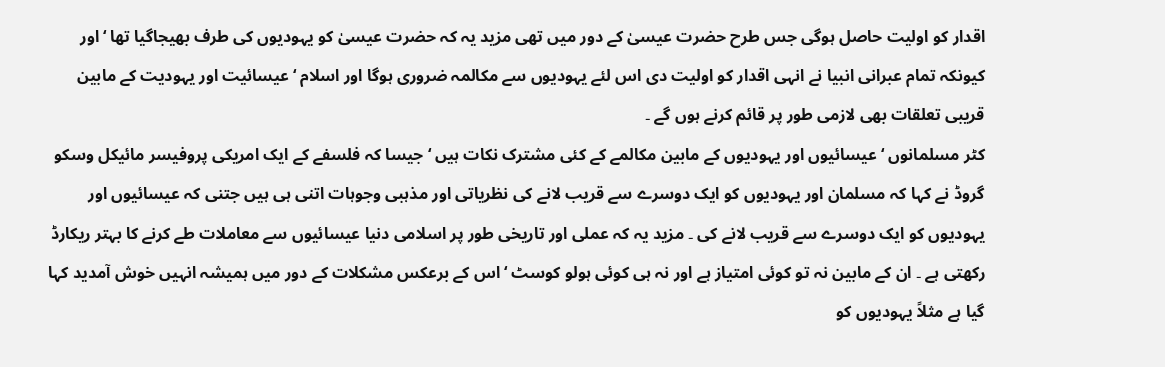اقدار کو اولیت حاصل ہوگی جس طرح حضرت عیسیٰ کے دور میں تھی مزید یہ کہ حضرت عیسیٰ کو یہودیوں کی طرف بھیجاگیا تھا ‘ اور کیونکہ تمام عبرانی انبیا نے انہی اقدار کو اولیت دی اس لئے یہودیوں سے مکالمہ ضروری ہوگا اور اسلام ‘ عیسائیت اور یہودیت کے مابین قریبی تعلقات بھی لازمی طور پر قائم کرنے ہوں گے ۔
کٹر مسلمانوں ‘ عیسائیوں اور یہودیوں کے مابین مکالمے کے کئی مشترک نکات ہیں ‘ جیسا کہ فلسفے کے ایک امریکی پروفیسر مائیکل وسکو گروڈ نے کہا کہ مسلمان اور یہودیوں کو ایک دوسرے سے قریب لانے کی نظریاتی اور مذہبی وجوہات اتنی ہی ہیں جتنی کہ عیسائیوں اور یہودیوں کو ایک دوسرے سے قریب لانے کی ۔ مزید یہ کہ عملی اور تاریخی طور پر اسلامی دنیا عیسائیوں سے معاملات طے کرنے کا بہتر ریکارڈ رکھتی ہے ۔ ان کے مابین نہ تو کوئی امتیاز ہے اور نہ ہی کوئی ہولو کوسٹ ‘ اس کے برعکس مشکلات کے دور میں ہمیشہ انہیں خوش آمدید کہا گیا ہے مثلاً یہودیوں کو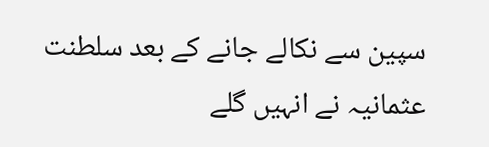سپین سے نکالے جانے کے بعد سلطنت عثمانیہ نے انہیں گلے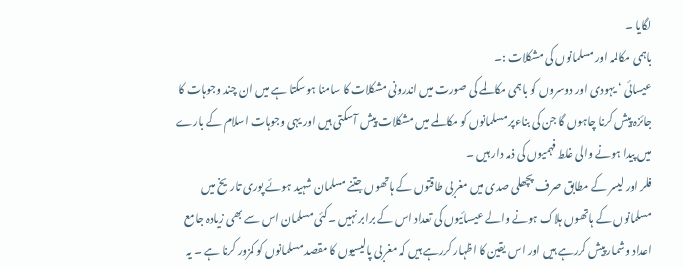لگایا ۔
باہمی مکالمہ اور مسلمانوں کی مشکلات :۔
عیسائی ‘ یہودی اور دوسروں کو باہمی مکالمے کی صورت میں اندرونی مشکلات کا سامنا ہوسکتا ہے میں ان چند وجوہات کا جائزہ پیش کرنا چاہوں گا جن کی بناءپر مسلمانوں کو مکالمے میں مشکلات پیش آسکتی ہیں اور یہی وجوہات اسلام کے بارے میں پیدا ہونے والی غلط فہمیوں کی ذمہ دار ہیں ۔
فلر اور لیسر کے مطابق صرف پچھلی صدی میں مغربی طاقتوں کے ہاتھوں جتنے مسلمان شہید ہوئے پوری تاریخ میں مسلمانوں کے ہاتھوں ہلاک ہونے والے عیسائیوں کی تعداد اس کے برابر نہیں ۔کئی مسلمان اس سے بھی زیادہ جامع اعداد وشمار پیش کررہے ہیں اور اس یقین کا اظہار کررہے ہیں کہ مغربی پالیسیوں کا مقصد مسلمانوں کو کمزور کرنا ہے ۔ یہ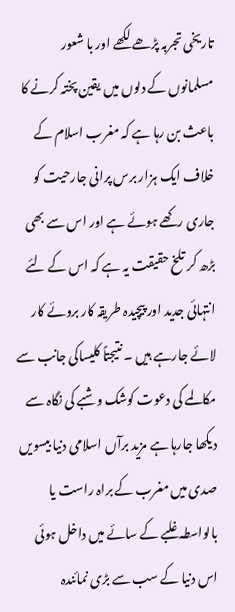تاریخی تجربہ پڑھے لکھے اور با شعور مسلمانوں کے دلوں میں یقین پختہ کرنے کا باعث بن رہا ہے کہ مغرب اسلام کے خلاف ایک ہزار برس پرانی جارحیت کو جاری رکھے ہوئے ہے اور اس سے بھی بڑھ کر تلخ حقیقت یہ ہے کہ اس کے لئے انتہائی جدید اور پیچیدہ طریقہ کار بروئے کار لائے جارہے ہیں ۔ نتیجتاً کلیساکی جانب سے مکالمے کی دعوت کوشک وشبے کی نگاہ سے دیکھا جارہا ہے مزید برآں اسلامی دنیا بیسویں صدی میں مغرب کے براہ راست یا بالواسطہ غلبے کے سائے میں داخل ہوئی اس دنیا کے سب سے بڑی نمائندہ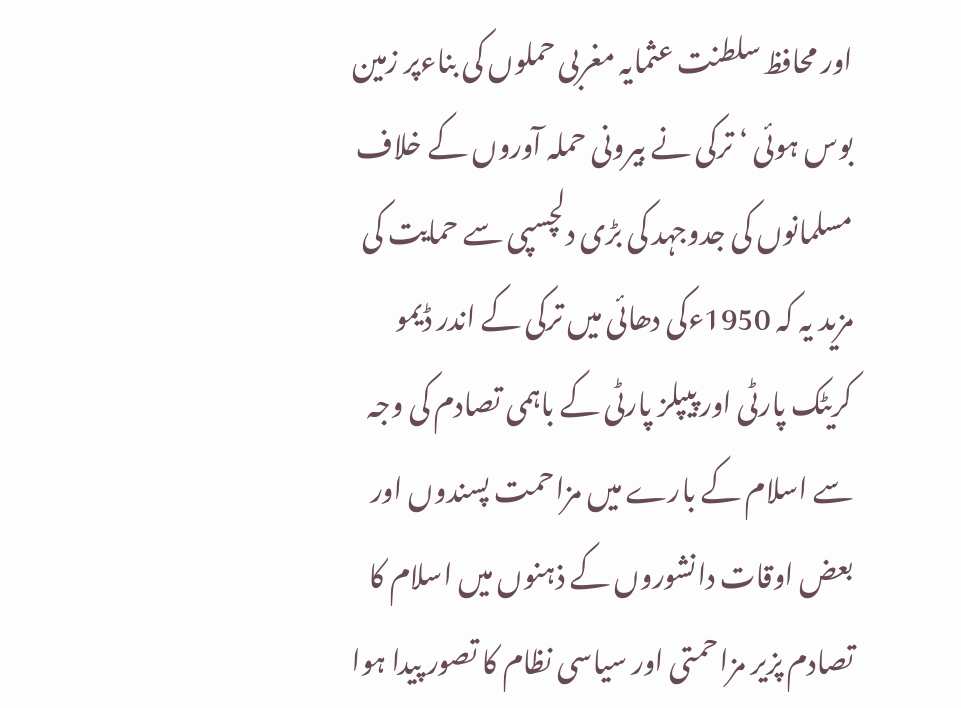اور محافظ سلطنت عثمایہ مغربی حملوں کی بناءپر زمین بوس ہوئی ‘ ترکی نے بیرونی حملہ آوروں کے خلاف مسلمانوں کی جدوجہد کی بڑی دلچسپی سے حمایت کی مزید یہ کہ 1950ءکی دھائی میں ترکی کے اندر ڈیمو کریٹک پارٹی اور پیپلز پارٹی کے باہمی تصادم کی وجہ سے اسلام کے بارے میں مزاحمت پسندوں اور بعض اوقات دانشوروں کے ذہنوں میں اسلام کا تصادم پزیر مزاحمتی اور سیاسی نظام کا تصور پیدا ہوا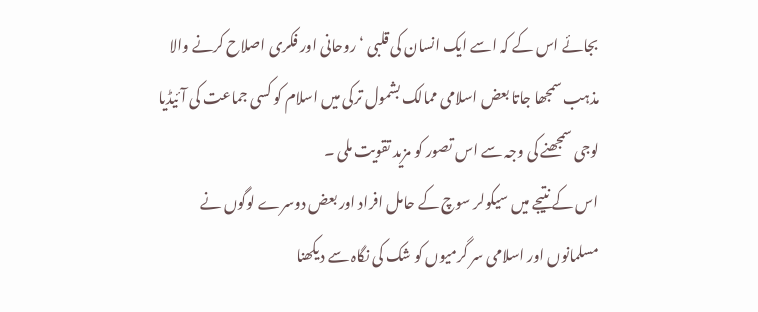بجائے اس کے کہ اسے ایک انسان کی قلبی ‘ روحانی اور فکری اصلاح کرنے والا مذہب سمجھا جاتا بعض اسلامی ممالک بشمول ترکی میں اسلام کو کسی جماعت کی آئیڈیا لوجی سمجھنے کی وجہ سے اس تصور کو مزید تقویت ملی ۔
اس کے نتیجے میں سیکولر سوچ کے حامل افراد اور بعض دوسرے لوگوں نے مسلمانوں اور اسلامی سر گرمیوں کو شک کی نگاہ سے دیکھنا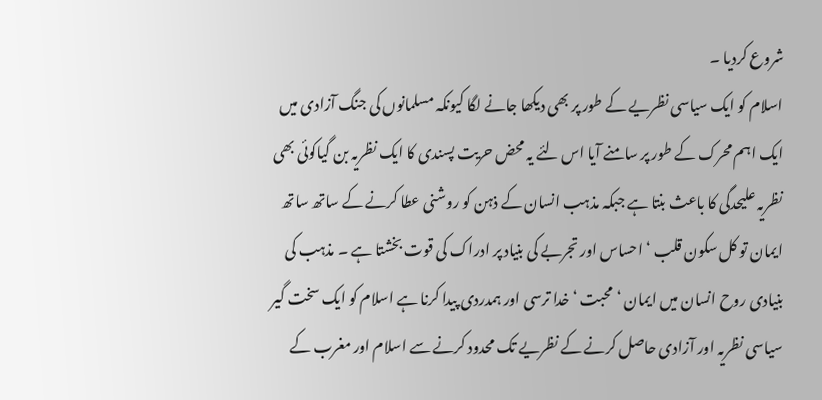شروع کردیا ۔
اسلام کو ایک سیاسی نظریے کے طور پر بھی دیکھا جانے لگا کیونکہ مسلمانوں کی جنگ آزادی میں ایک اہم محرک کے طور پر سامنے آیا اس لئے یہ محض حریت پسندی کا ایک نظریہ بن گیاکوئی بھی نظریہ علیحدگی کا باعث بنتا ہے جبکہ مذہب انسان کے ذہن کو روشنی عطا کرنے کے ساتھ ساتھ ایمان تو کل سکون قلب ‘ احساس اور تجربے کی بنیاد پر ادراک کی قوت بخشتا ہے ۔ مذہب کی بنیادی روح انسان میں ایمان ‘ محبت ‘ خدا ترسی اور ہمدردی پیدا کرنا ہے اسلام کو ایک سخت گیر سیاسی نظریہ اور آزادی حاصل کرنے کے نظریے تک محدود کرنے سے اسلام اور مغرب کے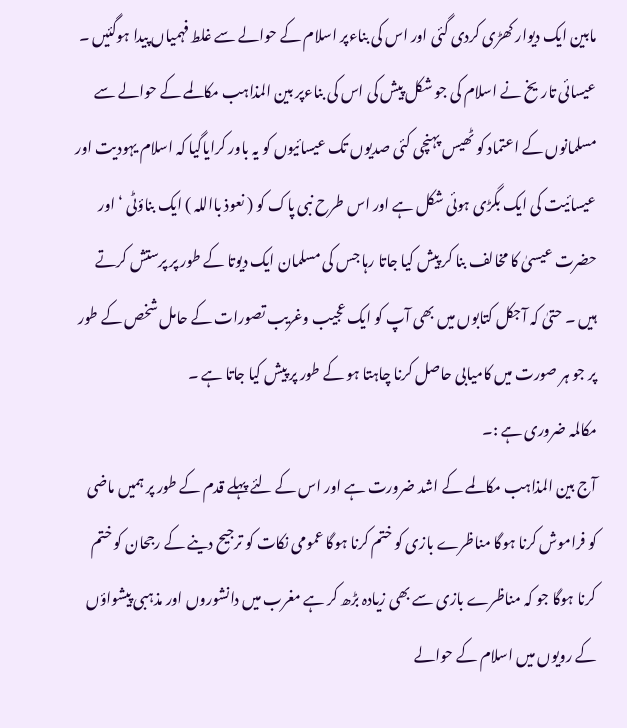مابین ایک دیوار کھڑی کردی گئی اور اس کی بناءپر اسلام کے حوالے سے غلط فہمیاں پیدا ہوگئیں ۔
عیسائی تاریخ نے اسلام کی جو شکل پیش کی اس کی بناءپر بین المذاہب مکالمے کے حوالے سے مسلمانوں کے اعتماد کو ٹھیس پہنچی کئی صدیوں تک عیسائیوں کو یہ باور کرایاگیا کہ اسلام یہودیت اور عیسائیت کی ایک بگڑی ہوئی شکل ہے اور اس طرح نبی پاک کو ( نعوذ بااللہ ) ایک بناؤٹی ‘اور حضرت عیسیٰ کا مخالف بنا کر پیش کیا جاتا رہا جس کی مسلمان ایک دیوتا کے طور پر پرستش کرتے ہیں ۔ حتیٰ کہ آجکل کتابوں میں بھی آپ کو ایک عجیب وغریب تصورات کے حامل شخص کے طور پر جو ہر صورت میں کامیابی حاصل کرنا چاہتا ہو کے طور پر پیش کیا جاتا ہے ۔
مکالمہ ضروری ہے :۔
آج بین المذاہب مکالمے کے اشد ضرورت ہے اور اس کے لئے پہلے قدم کے طور پر ہمیں ماضی کو فراموش کرنا ہوگا مناظرے بازی کو ختم کرنا ہوگا عمومی نکات کو ترجیح دینے کے رجحان کو ختم کرنا ہوگا جو کہ مناظرے بازی سے بھی زیادہ بڑھ کر ہے مغرب میں دانشوروں اور مذہبی پیشواؤں کے رویوں میں اسلام کے حوالے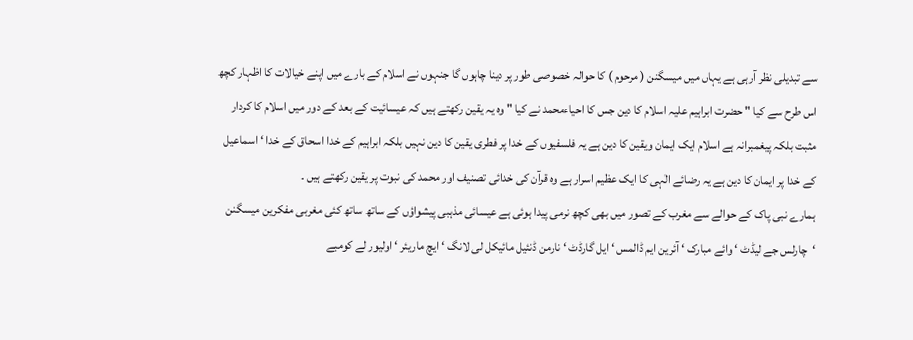سے تبدیلی نظر آرہی ہے یہاں میں میسگنن ( مرحوم ) کا حوالہ خصوصی طور پر دینا چاہوں گا جنہوں نے اسلام کے بارے میں اپنے خیالات کا اظہار کچھ اس طرح سے کیا " حضرت ابراہیم علیہ اسلام کا دین جس کا احیاءمحمد نے کیا " وہ یہ یقین رکھتے ہیں کہ عیسائیت کے بعد کے دور میں اسلام کا کردار مثبت بلکہ پیغمبرانہ ہے اسلام ایک ایمان ویقین کا دین ہے یہ فلسفیوں کے خدا پر فطری یقین کا دین نہیں بلکہ ابراہیم کے خدا اسحاق کے خدا ‘ اسماعیل کے خدا پر ایمان کا دین ہے یہ رضائے الٰہی کا ایک عظیم اسرار ہے وہ قرآن کی خدائی تصنیف اور محمد کی نبوت پر یقین رکھتے ہیں ۔
ہمارے نبی پاک کے حوالے سے مغرب کے تصور میں بھی کچھ نرمی پیدا ہوئی ہے عیسائی مذہبی پیشواؤں کے ساتھ ساتھ کئی مغربی مفکرین میسگنن ‘چارلس جے لیڈٹ ‘ وائے مبارک ‘ آئرین ایم ڈالمس ‘ ایل گارڈٹ ‘ نارمن ڈنئیل مائیکل لی لانگ ‘ ایچ ماریئر ‘ اولیور لے کومبے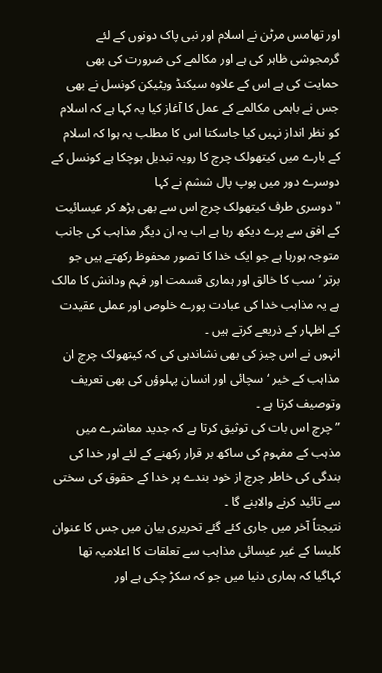اور تھامس مرٹن نے اسلام اور نبی پاک دونوں کے لئے گرمجوشی ظاہر کی ہے اور مکالمے کی ضرورت کی بھی حمایت کی ہے اس کے علاوہ سیکنڈ ویٹیکن کونسل نے بھی جس نے باہمی مکالمے کے عمل کا آغاز کیا یہ کہا ہے کہ اسلام کو نظر انداز نہیں کیا جاسکتا اس کا مطلب یہ ہوا کہ اسلام کے بارے میں کیتھولک چرچ کا رویہ تبدیل ہوچکا ہے کونسل کے دوسرے دور میں پوپ پال ششم نے کہا
" دوسری طرف کیتھولک چرچ اس سے بھی بڑھ کر عیسائیت کے افق سے پرے دیکھ رہا ہے اب یہ ان دیگر مذاہب کی جانب متوجہ ہورہا ہے جو ایک خدا کا تصور محفوظ رکھتے ہیں جو برتر ‘ سب کا خالق اور ہماری قسمت اور فہم ودانش کا مالک ہے یہ مذاہب خدا کی عبادت پورے خلوص اور عملی عقیدت کے اظہار کے ذریعے کرتے ہیں ۔
انہوں نے اس چیز کی بھی نشاندہی کی کہ کیتھولک چرچ ان مذاہب کے خیر ‘سچائی اور انسان پہلوؤں کی بھی تعریف وتوصیف کرتا ہے ۔
”چرچ اس بات کی توثیق کرتا ہے کہ جدید معاشرے میں مذہب کے مفہوم کی ساکھ بر قرار رکھنے کے لئے اور خدا کی بندگی کی خاطر چرچ از خود بندے پر خدا کے حقوق کی سختی سے تائید کرنے والابنے گا ۔
نتیجتاً آخر میں جاری کئے گئے تحریری بیان میں جس کا عنوان کلیسا کے غیر عیسائی مذاہب سے تعلقات کا اعلامیہ تھا کہاگیا کہ ہماری دنیا میں جو کہ سکڑ چکی ہے اور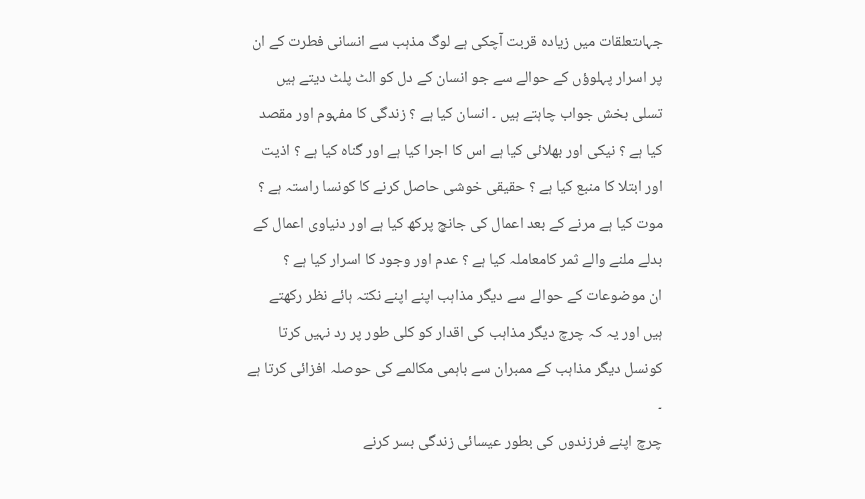جہاںتعلقات میں زیادہ قربت آچکی ہے لوگ مذہب سے انسانی فطرت کے ان پر اسرار پہلوؤں کے حوالے سے جو انسان کے دل کو الٹ پلٹ دیتے ہیں تسلی بخش جواب چاہتے ہیں ۔ انسان کیا ہے ؟ زندگی کا مفہوم اور مقصد کیا ہے ؟ نیکی اور بھلائی کیا ہے اس کا اجرا کیا ہے اور گناہ کیا ہے ؟ اذیت اور ابتلا کا منبع کیا ہے ؟ حقیقی خوشی حاصل کرنے کا کونسا راستہ ہے ؟ موت کیا ہے مرنے کے بعد اعمال کی جانچ پرکھ کیا ہے اور دنیاوی اعمال کے بدلے ملنے والے ثمر کامعاملہ کیا ہے ؟ عدم اور وجود کا اسرار کیا ہے ؟
ان موضوعات کے حوالے سے دیگر مذاہب اپنے اپنے نکتہ ہائے نظر رکھتے ہیں اور یہ کہ چرچ دیگر مذاہب کی اقدار کو کلی طور پر رد نہیں کرتا کونسل دیگر مذاہب کے ممبران سے باہمی مکالمے کی حوصلہ افزائی کرتا ہے ۔
چرچ اپنے فرزندوں کی بطور عیسائی زندگی بسر کرنے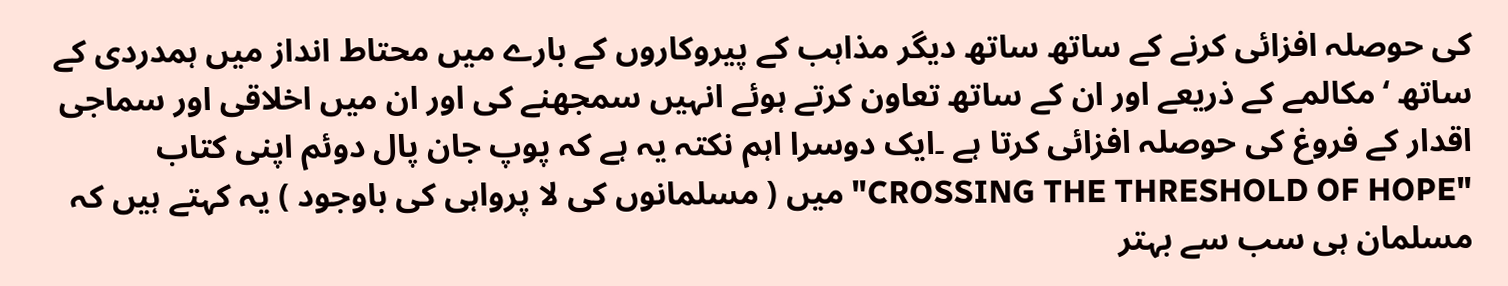کی حوصلہ افزائی کرنے کے ساتھ ساتھ دیگر مذاہب کے پیروکاروں کے بارے میں محتاط انداز میں ہمدردی کے ساتھ ‘مکالمے کے ذریعے اور ان کے ساتھ تعاون کرتے ہوئے انہیں سمجھنے کی اور ان میں اخلاقی اور سماجی اقدار کے فروغ کی حوصلہ افزائی کرتا ہے ۔ایک دوسرا اہم نکتہ یہ ہے کہ پوپ جان پال دوئم اپنی کتاب "CROSSING THE THRESHOLD OF HOPE" میں ( مسلمانوں کی لا پرواہی کی باوجود ) یہ کہتے ہیں کہ مسلمان ہی سب سے بہتر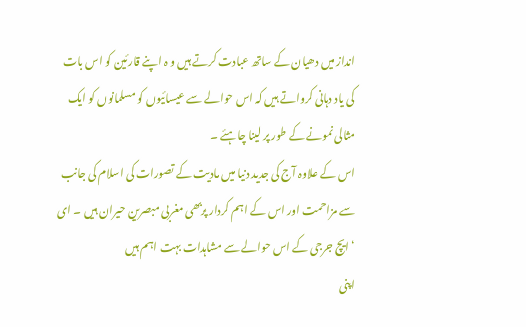انداز میں دھیان کے ساتھ عبادت کرتے ہیں و ہ اپنے قارئین کو اس بات کی یاد دہانی کرواتے ہیں کہ اس حوالے سے عیسائیوں کو مسلمانوں کو ایک مثالی نمونے کے طور پر لینا چاہئے ۔
اس کے علاوہ آج کی جدید دنیا میں مادیت کے تصورات کی اسلام کی جانب سے مزاحمت اور اس کے اہم کردار پربھی مغربی مبصرین حیران ہیں ۔ ای ‘ ایچ جرجی کے اس حوالے سے مشاہدات بہت اہم ہیں
اپنی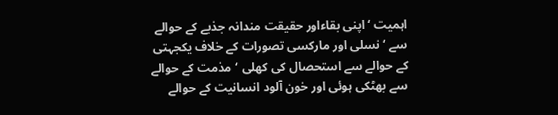اہمیت ‘ اپنی بقاءاور حقیقت مندانہ جذبے کے حوالے سے ‘ نسلی اور مارکسی تصورات کے خلاف یکجہتی کے حوالے سے استحصال کی کھلی ‘مذمت کے حوالے سے بھٹکی ہوئی اور خون آلود انسانیت کے حوالے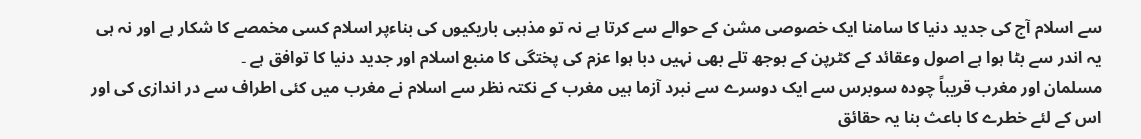سے اسلام آج کی جدید دنیا کا سامنا ایک خصوصی مشن کے حوالے سے کرتا ہے نہ تو مذہبی باریکیوں کی بناءپر اسلام کسی مخمصے کا شکار ہے اور نہ ہی یہ اندر سے بٹا ہوا ہے اصول وعقائد کے کٹرپن کے بوجھ تلے بھی نہیں دبا ہوا عزم کی پختگی کا منبع اسلام اور جدید دنیا کا توافق ہے ۔
مسلمان اور مغرب قریباً چودہ سوبرس سے ایک دوسرے سے نبرد آزما ہیں مغرب کے نکتہ نظر سے اسلام نے مغرب میں کئی اطراف سے در اندازی کی اور اس کے لئے خطرے کا باعث بنا یہ حقائق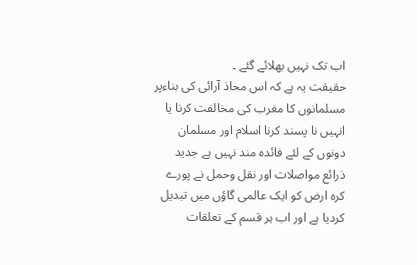اب تک نہیں بھلائے گئے ۔
حقیقت یہ ہے کہ اس محاذ آرائی کی بناءپر مسلمانوں کا مغرب کی مخالفت کرنا یا انہیں نا پسند کرنا اسلام اور مسلمان دونوں کے لئے فائدہ مند نہیں ہے جدید ذرائع مواصلات اور نقل وحمل نے پورے کرہ ارض کو ایک عالمی گاؤں میں تبدیل کردیا ہے اور اب ہر قسم کے تعلقات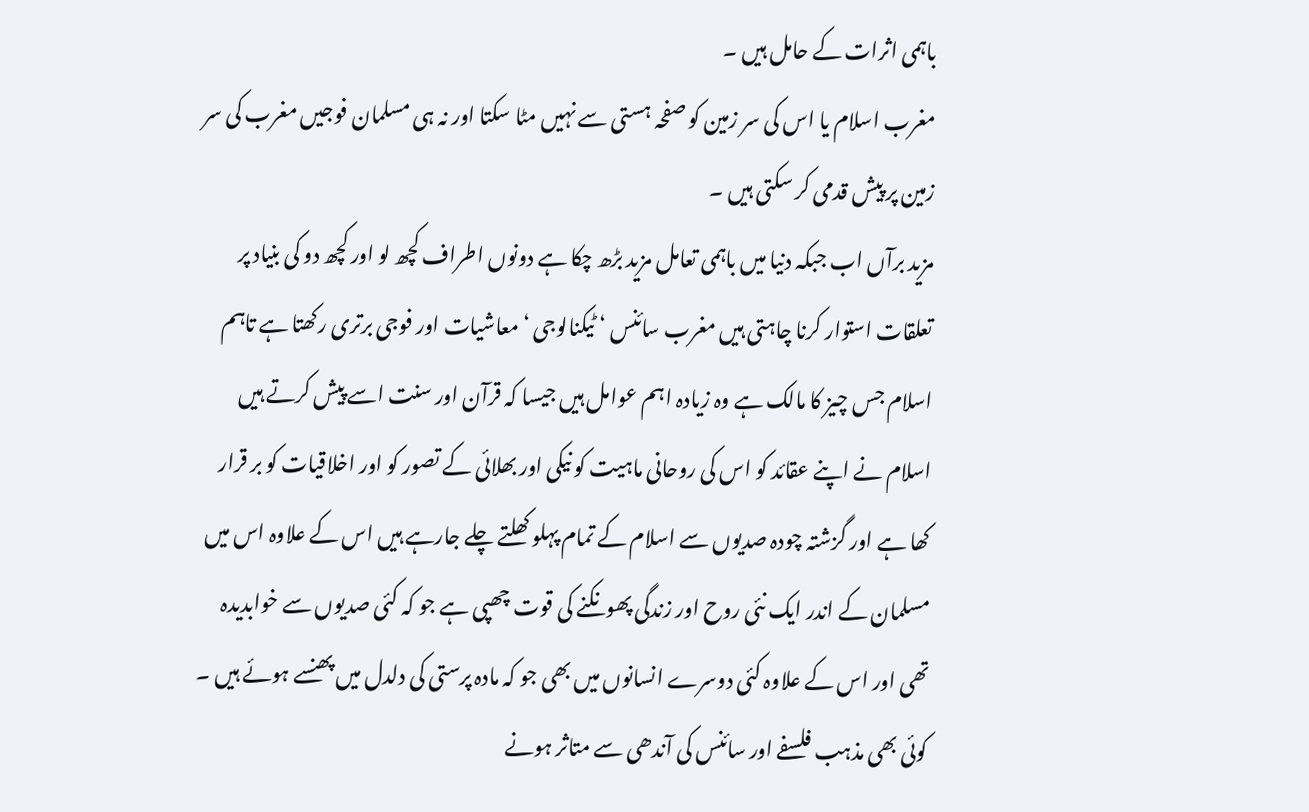باہمی اثرات کے حامل ہیں ۔
مغرب اسلام یا اس کی سر زمین کو صفحہ ہستی سے نہیں مٹا سکتا اور نہ ہی مسلمان فوجیں مغرب کی سر زمین پر پیش قدمی کر سکتی ہیں ۔
مزید برآں اب جبکہ دنیا میں باہمی تعامل مزید بڑھ چکا ہے دونوں اطراف کچھ لو اور کچھ دو کی بنیاد پر تعلقات استوار کرنا چاہتی ہیں مغرب سائنس ‘ ٹیکنالوجی ‘ معاشیات اور فوجی برتری رکھتا ہے تاہم اسلام جس چیز کا مالک ہے وہ زیادہ اہم عوامل ہیں جیسا کہ قرآن اور سنت اسے پیش کرتے ہیں اسلام نے اپنے عقائد کو اس کی روحانی ماہیت کو نیکی اور بھلائی کے تصور کو اور اخلاقیات کو بر قرار کھا ہے اور گزشتہ چودہ صدیوں سے اسلام کے تمام پہلو کھلتے چلے جارہے ہیں اس کے علاوہ اس میں مسلمان کے اندر ایک نئی روح اور زندگی پھونکنے کی قوت چھپی ہے جو کہ کئی صدیوں سے خوابدیدہ تھی اور اس کے علاوہ کئی دوسرے انسانوں میں بھی جو کہ مادہ پرستی کی دلدل میں پھنسے ہوئے ہیں ۔
کوئی بھی مذہب فلسفے اور سائنس کی آندھی سے متاثر ہونے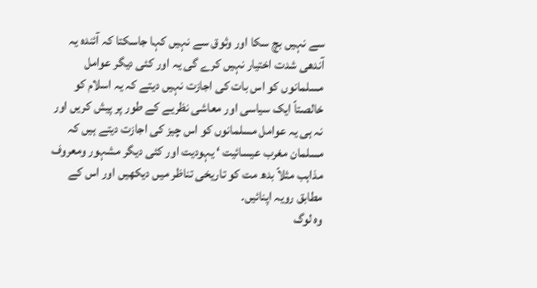سے نہیں بچ سکا اور وثوق سے نہیں کہا جاسکتا کہ آئندہ یہ آندھی شدت اختیار نہیں کرے گی یہ اور کئی دیگر عوامل مسلمانوں کو اس بات کی اجازت نہیں دیتے کہ یہ اسلام کو خالصتاً ایک سیاسی اور معاشی نظریے کے طور پر پیش کریں اور نہ ہی یہ عوامل مسلمانوں کو اس چیز کی اجازت دیتے ہیں کہ مسلمان مغرب عیسائیت ‘ یہودیت اور کئی دیگر مشہور ومعروف مذاہب مثلاً بدھ مت کو تاریخی تناظر میں دیکھیں اور اس کے مطابق رویہ اپنائیں۔
وہ لوگ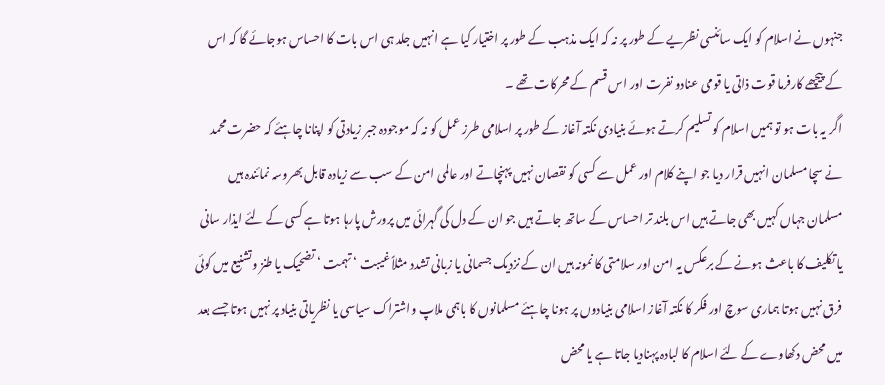جنہوں نے اسلام کو ایک سائنسی نظریے کے طور پر نہ کہ ایک مذہب کے طور پر اختیار کیا ہے انہیں جلد ہی اس بات کا احساس ہوجائے گا کہ اس کے پیچھے کارفرما قوت ذاتی یا قومی عنادو نفرت اور اس قسم کے محرکات تھے ۔
اگر یہ بات ہو تو ہمیں اسلام کو تسلیم کرتے ہوئے بنیادی نکتہ آغاز کے طور پر اسلامی طرز عمل کو نہ کہ موجودہ جبر زیادتی کو اپنانا چاہئے کہ حضرت محمد نے سچا مسلمان انہیں قرار دیا جو اپنے کلام اور عمل سے کسی کو نقصان نہیں پہنچاتے اور عالمی امن کے سب سے زیادہ قابل بھروسہ نمائندہ ہیں مسلمان جہاں کہیں بھی جاتے ہیں اس بلند تر احساس کے ساتھ جاتے ہیں جو ان کے دل کی گہرائی میں پرورش پارہا ہوتا ہے کسی کے لئے ایذار سانی یا تکلیف کا باعث ہونے کے برعکس یہ امن اور سلامتی کا نمونہ ہیں ان کے نزدیک جسمانی یا زبانی تشدد مثلاً غیبت ‘ تہمت ‘ تضحیک یا طنز وتشنیع میں کوئی فرق نہیں ہوتا ہماری سوچ اور فکر کا نکتہ آغاز اسلامی بنیادوں پر ہونا چاہئے مسلمانوں کا باہمی ملاپ واشتراک سیاسی یا نظریاتی بنیاد پر نہیں ہوتا جسے بعد میں محض دکھاوے کے لئے اسلام کا لبادہ پہنادیا جاتا ہے یا محض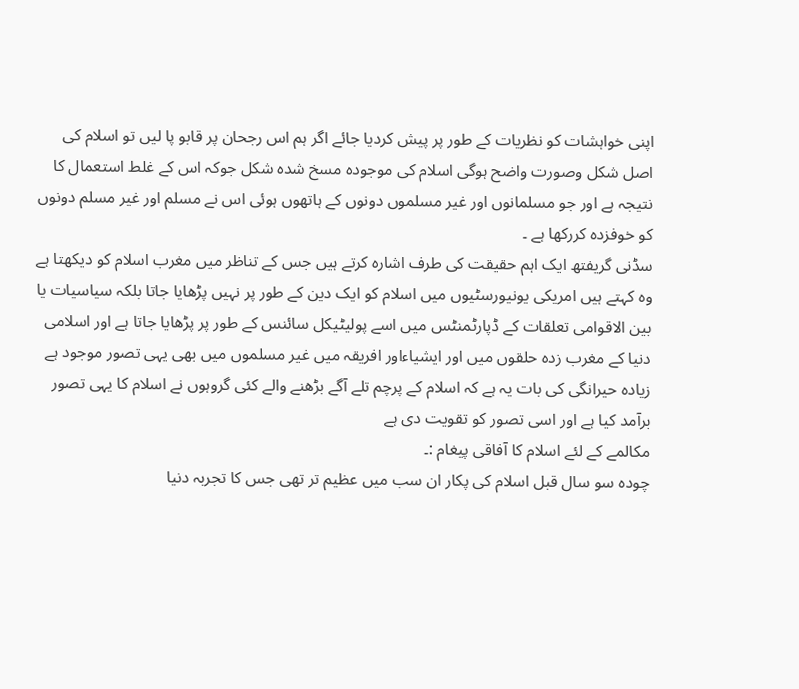اپنی خواہشات کو نظریات کے طور پر پیش کردیا جائے اگر ہم اس رجحان پر قابو پا لیں تو اسلام کی اصل شکل وصورت واضح ہوگی اسلام کی موجودہ مسخ شدہ شکل جوکہ اس کے غلط استعمال کا نتیجہ ہے اور جو مسلمانوں اور غیر مسلموں دونوں کے ہاتھوں ہوئی اس نے مسلم اور غیر مسلم دونوں کو خوفزدہ کررکھا ہے ۔
سڈنی گریفتھ ایک اہم حقیقت کی طرف اشارہ کرتے ہیں جس کے تناظر میں مغرب اسلام کو دیکھتا ہے وہ کہتے ہیں امریکی یونیورسٹیوں میں اسلام کو ایک دین کے طور پر نہیں پڑھایا جاتا بلکہ سیاسیات یا بین الاقوامی تعلقات کے ڈپارٹمنٹس میں اسے پولیٹیکل سائنس کے طور پر پڑھایا جاتا ہے اور اسلامی دنیا کے مغرب زدہ حلقوں میں اور ایشیاءاور افریقہ میں غیر مسلموں میں بھی یہی تصور موجود ہے زیادہ حیرانگی کی بات یہ ہے کہ اسلام کے پرچم تلے آگے بڑھنے والے کئی گروہوں نے اسلام کا یہی تصور برآمد کیا ہے اور اسی تصور کو تقویت دی ہے
مکالمے کے لئے اسلام کا آفاقی پیغام :۔
چودہ سو سال قبل اسلام کی پکار ان سب میں عظیم تر تھی جس کا تجربہ دنیا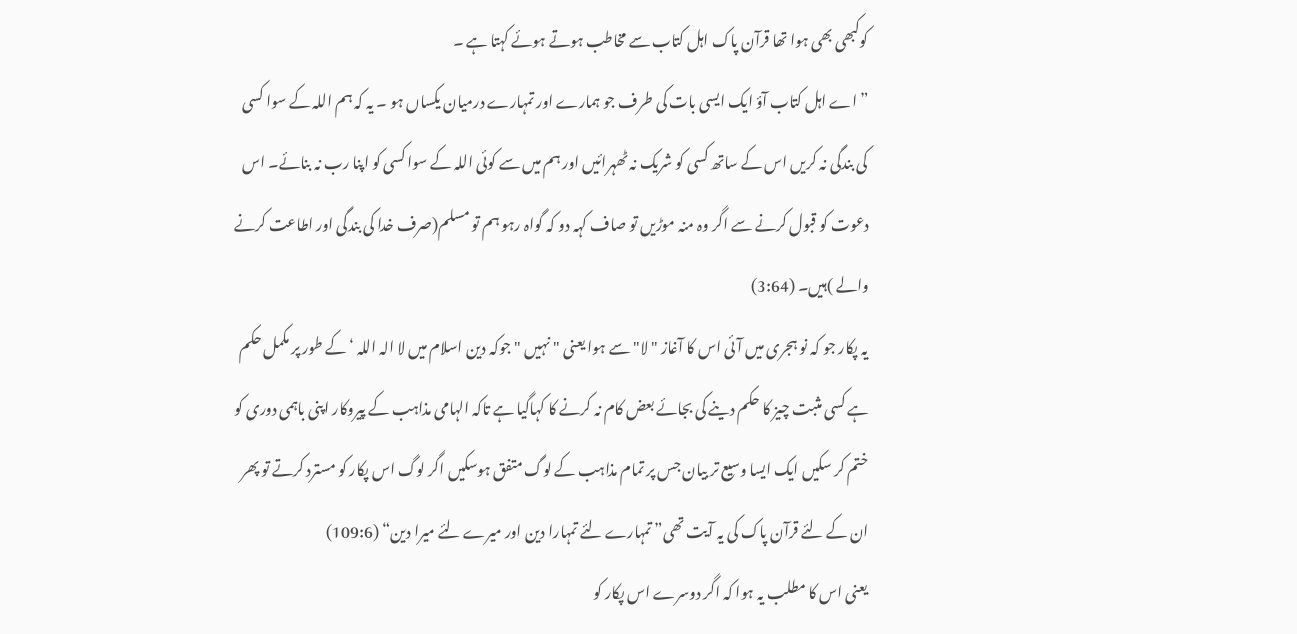کوکبھی بھی ہوا تھا قرآن پاک اہل کتاب سے مخاطب ہوتے ہوئے کہتا ہے ۔
” اے اہل کتاب آؤ ایک ایسی بات کی طرف جو ہمارے اور تمہارے درمیان یکساں ہو ۔ یہ کہ ہم اللہ کے سوا کسی کی بندگی نہ کریں اس کے ساتھ کسی کو شریک نہ ٹھہرائیں اور ہم میں سے کوئی اللہ کے سوا کسی کو اپنا رب نہ بنائے۔ اس دعوت کو قبول کرنے سے اگر وہ منہ موڑیں تو صاف کہہ دو کہ گواہ رہو ہم تو مسلم(صرف خدا کی بندگی اور اطاعت کرنے والے )ہیں۔ (3:64)
یہ پکار جو کہ نو ہجری میں آئی اس کا آغاز " لا" سے ہوا یعنی " نہیں " جوکہ دین اسلام میں لا الہ اللہ ‘ کے طور پر مکمل حکم ہے کسی مثبت چیز کا حکم دینے کی بجائے بعض کام نہ کرنے کا کہاگیا ہے تاکہ الہامی مذاہب کے پیروکار اپنی باہمی دوری کو ختم کر سکیں ایک ایسا وسیع تر بیان جس پر تمام مذاہب کے لوگ متفق ہوسکیں اگر لوگ اس پکار کو مسترد کرتے تو پھر ان کے لئے قرآن پاک کی یہ آیت تھی” تمہارے لئے تمہارا دین اور میرے لئے میرا دین“ (109:6)
یعنی اس کا مطلب یہ ہوا کہ اگر دوسرے اس پکار کو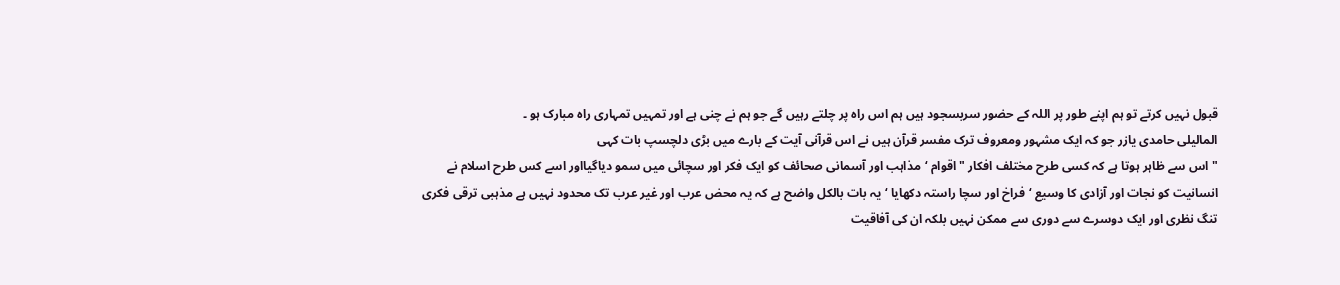قبول نہیں کرتے تو ہم اپنے طور پر اللہ کے حضور سربسجود ہیں ہم اس راہ پر چلتے رہیں گے جو ہم نے چنی ہے اور تمہیں تمہاری راہ مبارک ہو ۔
المالیلی حامدی یازر جو کہ ایک مشہور ومعروف ترک مفسر قرآن ہیں نے اس قرآنی آیت کے بارے میں بڑی دلچسپ بات کہی
" اس سے ظاہر ہوتا ہے کہ کسی طرح مختلف افکار " اقوام ‘مذاہب اور آسمانی صحائف کو ایک فکر اور سچائی میں سمو دیاگیااور اسے کس طرح اسلام نے انسانیت کو نجات اور آزادی کا وسیع ‘فراخ اور سچا راستہ دکھایا ‘ یہ بات بالکل واضح ہے کہ یہ محض عرب اور غیر عرب تک محدود نہیں ہے مذہبی ترقی فکری تنگ نظری اور ایک دوسرے سے دوری سے ممکن نہیں بلکہ ان کی آفاقیت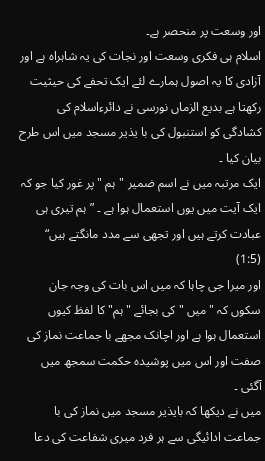اور وسعت پر منحصر ہے۔
اسلام ہی فکری وسعت اور نجات کی یہ شاہراہ ہے اور آزادی کا یہ اصول ہمارے لئے ایک تحفے کی حیثیت رکھتا ہے بدیع الزماں نورسی نے دائرءاسلام کی کشادگی کو استنبول کی با یذیر مسجد میں اس طرح بیان کیا ۔
ایک مرتبہ میں نے اسم ضمیر "ہم " پر غور کیا جو کہ ایک آیت میں یوں استعمال ہوا ہے ۔ ”ہم تیری ہی عبادت کرتے ہیں اور تجھی سے مدد مانگتے ہیں“ (1:5)
اور میرا جی چاہا کہ میں اس بات کی وجہ جان سکوں کہ " میں " کی بجائے " ہم" کا لفظ کیوں استعمال ہوا ہے اور اچانک مجھے با جماعت نماز کی صفت اور اس میں پوشیدہ حکمت سمجھ میں آگئی ۔
میں نے دیکھا کہ بایذیر مسجد میں نماز کی با جماعت ادائیگی سے ہر فرد میری شفاعت کی دعا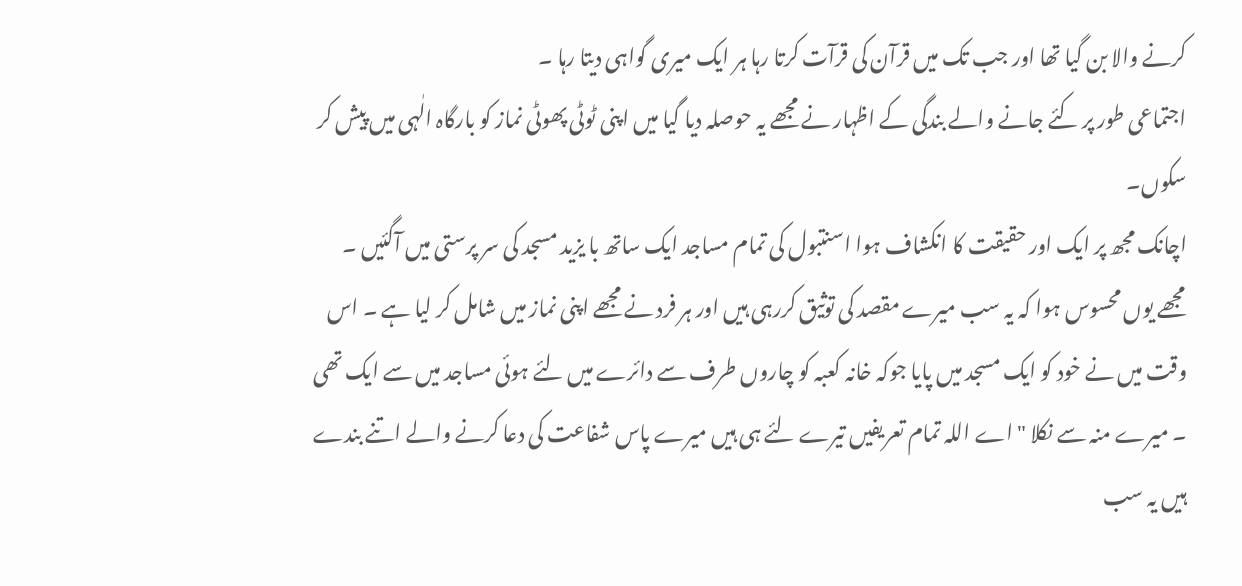کرنے والا بن گیا تھا اور جب تک میں قرآن کی قرآت کرتا رہا ہر ایک میری گواہی دیتا رہا ۔
اجتماعی طور پر کئے جانے والے بندگی کے اظہار نے مجھے یہ حوصلہ دیا گیا میں اپنی ٹوٹی پھوٹی نماز کو بارگاہ الٰہی میں پیش کر سکوں۔
اچانک مجھ پر ایک اور حقیقت کا انکشاف ہوا اسنتبول کی تمام مساجد ایک ساتھ با یزید مسجد کی سر پرستی میں آگئیں ۔
مجھے یوں محسوس ہوا کہ یہ سب میرے مقصد کی توثیق کررہی ہیں اور ہر فرد نے مجھے اپنی نماز میں شامل کر لیا ہے ۔ اس وقت میں نے خود کو ایک مسجد میں پایا جوکہ خانہ کعبہ کو چاروں طرف سے دائرے میں لئے ہوئی مساجد میں سے ایک تھی ۔ میرے منہ سے نکلا " اے اللہ تمام تعریفیں تیرے لئے ہی ہیں میرے پاس شفاعت کی دعا کرنے والے اتنے بندے ہیں یہ سب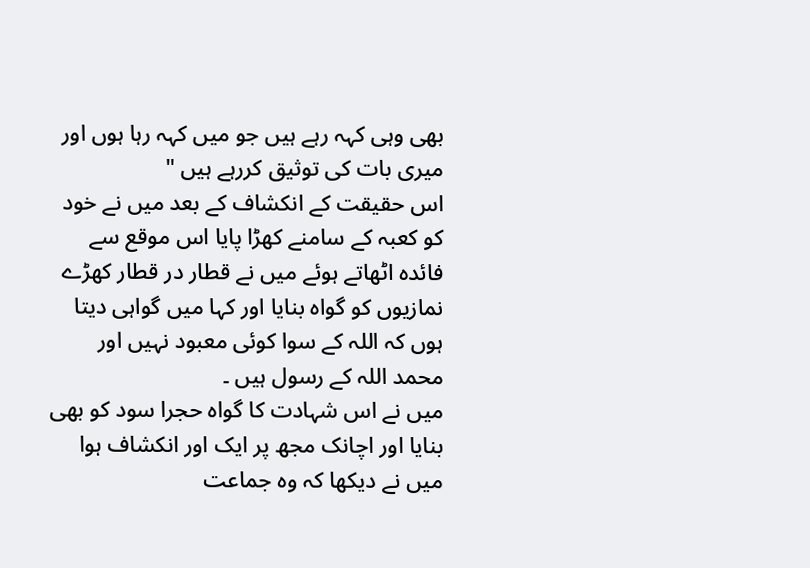بھی وہی کہہ رہے ہیں جو میں کہہ رہا ہوں اور میری بات کی توثیق کررہے ہیں "
اس حقیقت کے انکشاف کے بعد میں نے خود کو کعبہ کے سامنے کھڑا پایا اس موقع سے فائدہ اٹھاتے ہوئے میں نے قطار در قطار کھڑے نمازیوں کو گواہ بنایا اور کہا میں گواہی دیتا ہوں کہ اللہ کے سوا کوئی معبود نہیں اور محمد اللہ کے رسول ہیں ۔
میں نے اس شہادت کا گواہ حجرا سود کو بھی بنایا اور اچانک مجھ پر ایک اور انکشاف ہوا میں نے دیکھا کہ وہ جماعت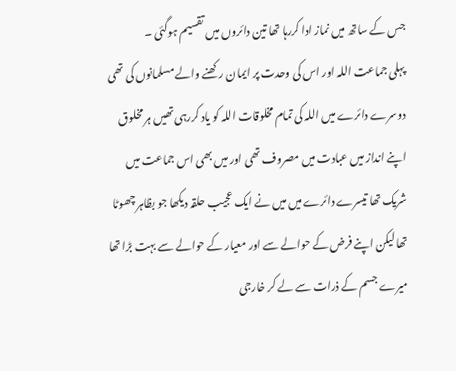جس کے ساتھ میں نماز ادا کررہا تھا تین دائروں میں تقسیم ہوگئی ۔
پہلی جماعت اللہ اور اس کی وحدت پر ایمان رکھنے والے مسلمانوں کی تھی دوسرے دائرے میں اللہ کی تمام مخلوقات اللہ کو یاد کررہی تھیں ہر مخلوق اپنے انداز میں عبادت میں مصروف تھی اور میں بھی اس جماعت میں شریک تھا تیسرے دائرے میں میں نے ایک عجیب حلقہ دیکھا جو بظاہر چھوٹا تھا لیکن اپنے فرض کے حوالے سے اور معیار کے حوالے سے بہت بڑا تھا میرے جسم کے ذرات سے لے کر خارجی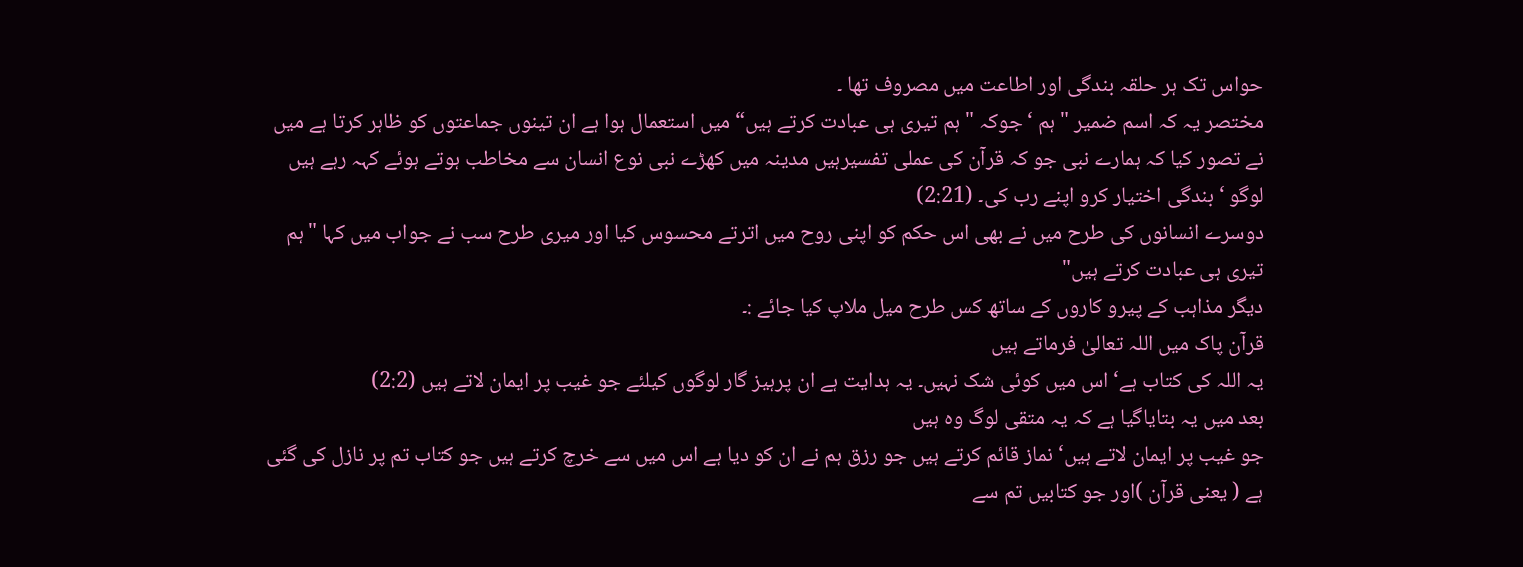حواس تک ہر حلقہ بندگی اور اطاعت میں مصروف تھا ۔
مختصر یہ کہ اسم ضمیر " ہم ‘جوکہ " ہم تیری ہی عبادت کرتے ہیں“ میں استعمال ہوا ہے ان تینوں جماعتوں کو ظاہر کرتا ہے میں نے تصور کیا کہ ہمارے نبی جو کہ قرآن کی عملی تفسیرہیں مدینہ میں کھڑے نبی نوع انسان سے مخاطب ہوتے ہوئے کہہ رہے ہیں لوگو ‘ بندگی اختیار کرو اپنے رب کی۔ (2:21)
دوسرے انسانوں کی طرح میں نے بھی اس حکم کو اپنی روح میں اترتے محسوس کیا اور میری طرح سب نے جواب میں کہا "ہم تیری ہی عبادت کرتے ہیں"
دیگر مذاہب کے پیرو کاروں کے ساتھ کس طرح میل ملاپ کیا جائے :۔
قرآن پاک میں اللہ تعالیٰ فرماتے ہیں
یہ اللہ کی کتاب ہے‘ اس میں کوئی شک نہیں۔ یہ ہدایت ہے ان پرہیز گار لوگوں کیلئے جو غیب پر ایمان لاتے ہیں (2:2)
بعد میں یہ بتایاگیا ہے کہ یہ متقی لوگ وہ ہیں
جو غیب پر ایمان لاتے ہیں‘ نماز قائم کرتے ہیں جو رزق ہم نے ان کو دیا ہے اس میں سے خرچ کرتے ہیں جو کتاب تم پر نازل کی گئی ہے ( یعنی قرآن )اور جو کتابیں تم سے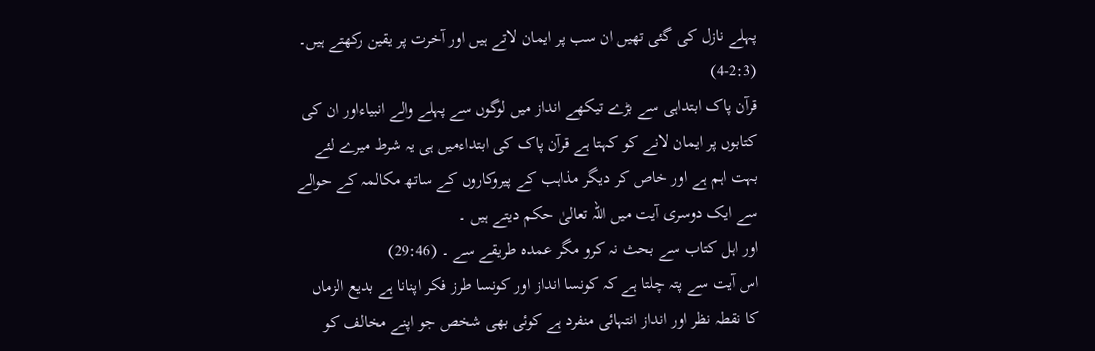پہلے نازل کی گئی تھیں ان سب پر ایمان لاتے ہیں اور آخرت پر یقین رکھتے ہیں۔ (2:3-4)
قرآن پاک ابتداہی سے بڑے تیکھے انداز میں لوگوں سے پہلے والے انبیاءاور ان کی کتابوں پر ایمان لانے کو کہتا ہے قرآن پاک کی ابتداءمیں ہی یہ شرط میرے لئے بہت اہم ہے اور خاص کر دیگر مذاہب کے پیروکاروں کے ساتھ مکالمہ کے حوالے سے ایک دوسری آیت میں اللہ تعالیٰ حکم دیتے ہیں ۔
اور اہل کتاب سے بحث نہ کرو مگر عمدہ طریقے سے ۔ (29:46)
اس آیت سے پتہ چلتا ہے کہ کونسا انداز اور کونسا طرز فکر اپنانا ہے بدیع الزماں کا نقطہ نظر اور انداز انتہائی منفرد ہے کوئی بھی شخص جو اپنے مخالف کو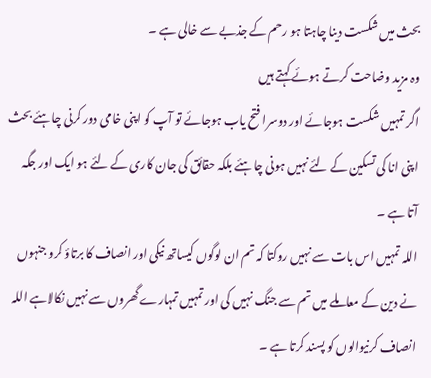بحث میں شکست دینا چاہتا ہو رحم کے جذبے سے خالی ہے ۔
وہ مزید وضاحت کرتے ہوئے کہتے ہیں
اگر تمہیں شکست ہوجائے اور دوسرا فتح یاب ہوجائے تو آپ کو اپنی خامی دور کرنی چاہئے بحث اپنی انا کی تسکین کے لئے نہیں ہونی چاہئے بلکہ حقائق کی جان کاری کے لئے ہو ایک اور جگہ آتا ہے ۔
اللہ تمہیں اس بات سے نہیں روکتا کہ تم ان لوگوں کیساتھ نیکی اور انصاف کا برتاؤ کرو جنہوں نے دین کے معاملے میں تم سے جنگ نہیں کی اور تمہیں تمہارے گھروں سے نہیں نکالاہے اللہ انصاف کرنیوالوں کو پسند کرتا ہے ۔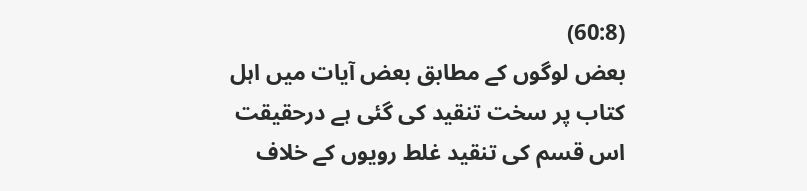(60:8)
بعض لوگوں کے مطابق بعض آیات میں اہل کتاب پر سخت تنقید کی گئی ہے درحقیقت اس قسم کی تنقید غلط رویوں کے خلاف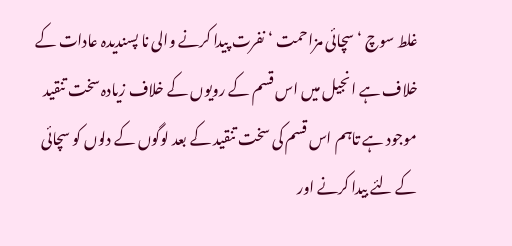غلط سوچ ‘ سچائی مزاحمت ‘ نفرت پیدا کرنے والی نا پسندیدہ عادات کے خلاف ہے انجیل میں اس قسم کے رویوں کے خلاف زیادہ سخت تنقید موجود ہے تاہم اس قسم کی سخت تنقید کے بعد لوگوں کے دلوں کو سچائی کے لئے بیدا کرنے اور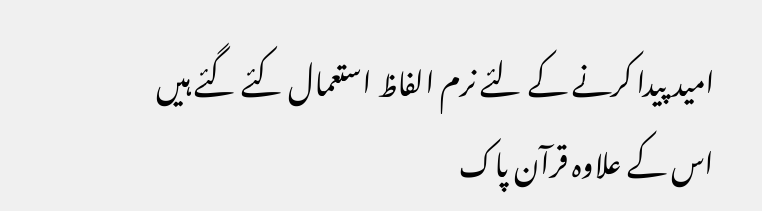امید پیدا کرنے کے لئے نرم الفاظ استعمال کئے گئے ہیں
اس کے علاوہ قرآن پاک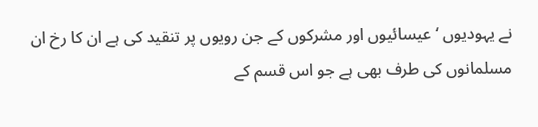نے یہودیوں ‘ عیسائیوں اور مشرکوں کے جن رویوں پر تنقید کی ہے ان کا رخ ان مسلمانوں کی طرف بھی ہے جو اس قسم کے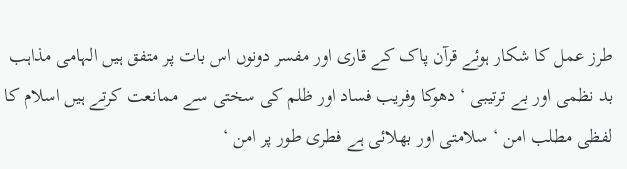طرز عمل کا شکار ہوئے قرآن پاک کے قاری اور مفسر دونوں اس بات پر متفق ہیں الہامی مذاہب بد نظمی اور بے ترتیبی ‘ دھوکا وفریب فساد اور ظلم کی سختی سے ممانعت کرتے ہیں اسلام کا لفظی مطلب امن ‘ سلامتی اور بھلائی ہے فطری طور پر امن ‘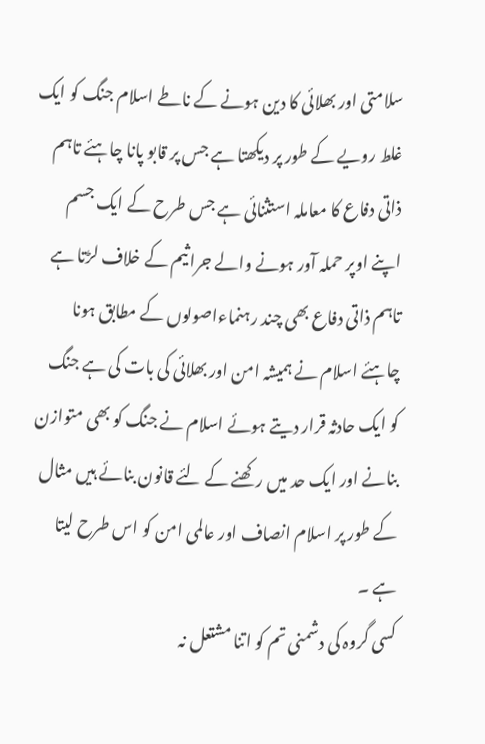سلامتی اور بھلائی کا دین ہونے کے ناطے اسلام جنگ کو ایک غلط رویے کے طور پر دیکھتا ہے جس پر قابو پانا چاہئے تاہم ذاتی دفاع کا معاملہ استثنائی ہے جس طرح کے ایک جسم اپنے اوپر حملہ آور ہونے والے جراثیم کے خلاف لڑتا ہے تاہم ذاتی دفاع بھی چند رہنماءاصولوں کے مطابق ہونا چاہئے اسلام نے ہمیشہ امن اور بھلائی کی بات کی ہے جنگ کو ایک حادثہ قرار دیتے ہوئے اسلام نے جنگ کو بھی متوازن بنانے اور ایک حد میں رکھنے کے لئے قانون بنائے ہیں مثال کے طور پر اسلام انصاف اور عالمی امن کو اس طرح لیتا ہے ۔
کسی گروہ کی دشمنی تم کو اتنا مشتعل نہ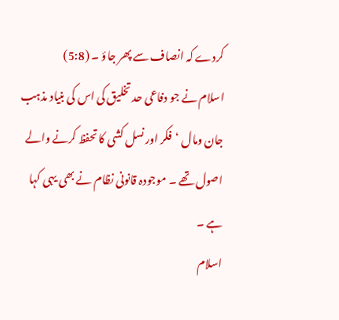کردے کہ انصاف سے پھر جاؤ ۔ (5:8)
اسلام نے جو دفاعی حد تخلیق کی اس کی بنیاد مذہب جان ومال ‘فکر اور نسل کشی کا تحفظ کرنے والے اصول تھے ۔ موجودہ قانونی نظام نے بھی یہی کہا ہے ۔
اسلام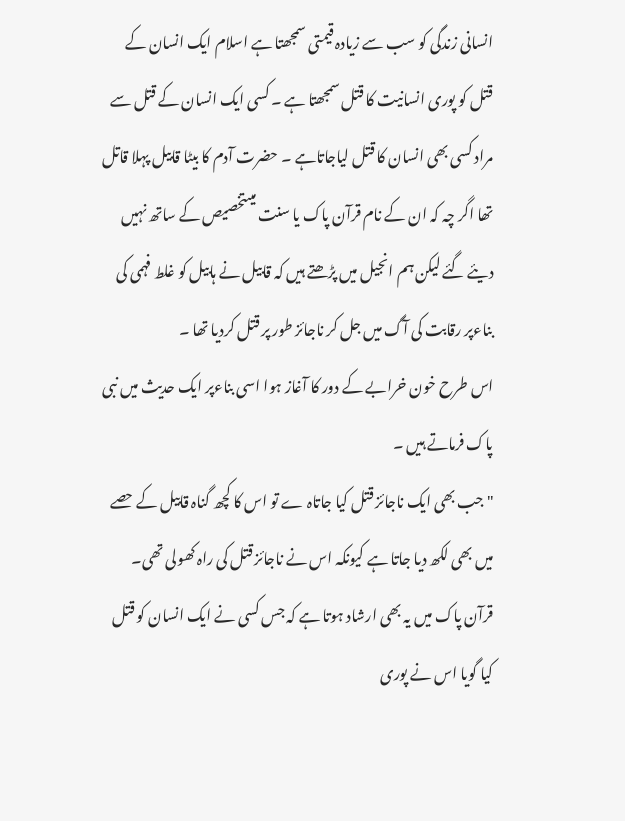انسانی زندگی کو سب سے زیادہ قیمتی سمجھتا ہے اسلام ایک انسان کے قتل کو پوری انسانیت کا قتل سمجھتا ہے ۔ کسی ایک انسان کے قتل سے مراد کسی بھی انسان کا قتل لیاجاتاہے ۔ حضرت آدم کا بیٹا قابیل پہلا قاتل تھا اگر چہ کہ ان کے نام قرآن پاک یا سنت میںتخصیص کے ساتھ نہیں دیئے گئے لیکن ہم انجیل میں پڑھتے ہیں کہ قابیل نے ہابیل کو غلط فہمی کی بناءپر رقابت کی آگ میں جل کر ناجائز طور پر قتل کردیا تھا ۔
اس طرح خون خرابے کے دور کا آغاز ہوا اسی بناءپر ایک حدیث میں نبی پاک فرماتے ہیں ۔
" جب بھی ایک ناجائز قتل کیا جاتاہ ے تو اس کا کچھ گناہ قابیل کے حصے میں بھی لکھ دیا جاتا ہے کیونکہ اس نے ناجائز قتل کی راہ کھولی تھی۔
قرآن پاک میں یہ بھی ارشاد ہوتا ہے کہ جس کسی نے ایک انسان کو قتل کیا گویا اس نے پوری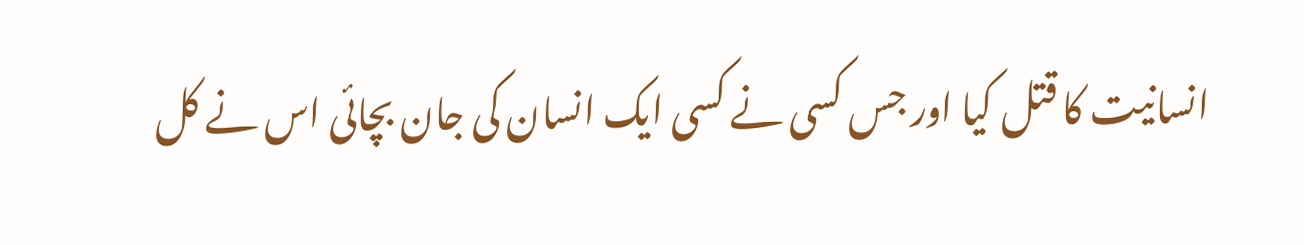انسانیت کا قتل کیا اور جس کسی نے کسی ایک انسان کی جان بچائی اس نے کل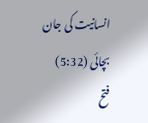انسانیت کی جان بچائی (5:32)
فتح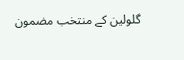گلولین کے منتخب مضمون